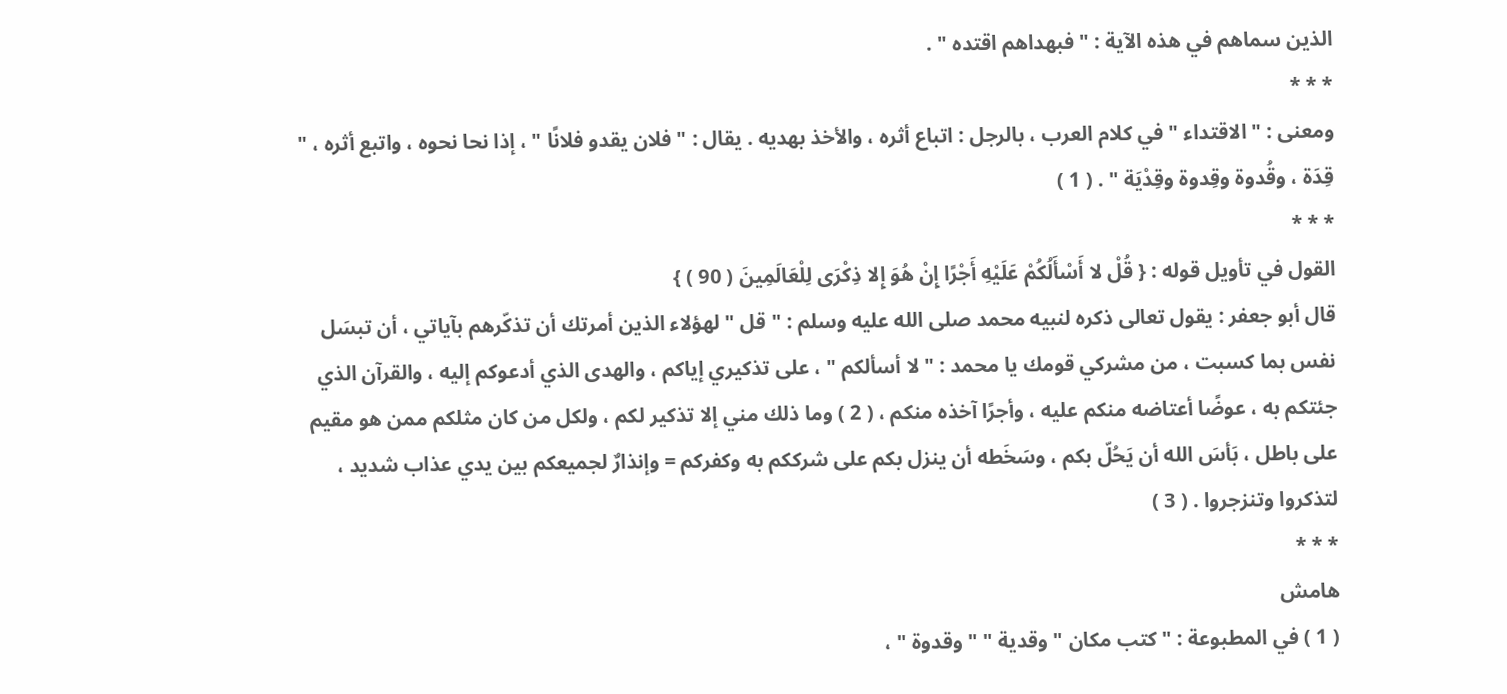الذين سماهم في هذه الآية : " فبهداهم اقتده " .
* * *
ومعنى : " الاقتداء " في كلام العرب ، بالرجل : اتباع أثره ، والأخذ بهديه . يقال : " فلان يقدو فلانًا " ، إذا نحا نحوه ، واتبع أثره ، " قِدَة ، وقُدوة وقِدوة وقِدْيَة " . ( 1 )
* * *
القول في تأويل قوله : { قُلْ لا أَسْأَلُكُمْ عَلَيْهِ أَجْرًا إِنْ هُوَ إِلا ذِكْرَى لِلْعَالَمِينَ ( 90 ) }
قال أبو جعفر : يقول تعالى ذكره لنبيه محمد صلى الله عليه وسلم : " قل " لهؤلاء الذين أمرتك أن تذكّرهم بآياتي ، أن تبسَل نفس بما كسبت ، من مشركي قومك يا محمد : " لا أسألكم " ، على تذكيري إياكم ، والهدى الذي أدعوكم إليه ، والقرآن الذي جئتكم به ، عوضًا أعتاضه منكم عليه ، وأجرًا آخذه منكم ، ( 2 ) وما ذلك مني إلا تذكير لكم ، ولكل من كان مثلكم ممن هو مقيم على باطل ، بَأسَ الله أن يَحُلّ بكم ، وسَخَطه أن ينزل بكم على شرككم به وكفركم = وإنذارٌ لجميعكم بين يدي عذاب شديد ، لتذكروا وتنزجروا . ( 3 )
* * *
هامش
( 1 ) في المطبوعة : " كتب مكان " وقدية " " وقدوة " ،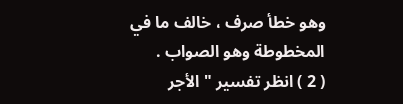وهو خطأ صرف ، خالف ما في المخطوطة وهو الصواب .
( 2 ) انظر تفسير " الأجر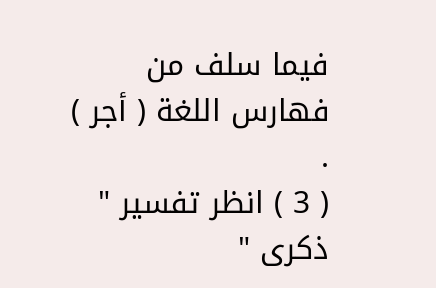فيما سلف من فهارس اللغة ( أجر ) .
( 3 ) انظر تفسير " ذكرى "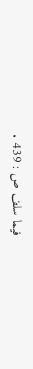فيما سلف ص : 439 .